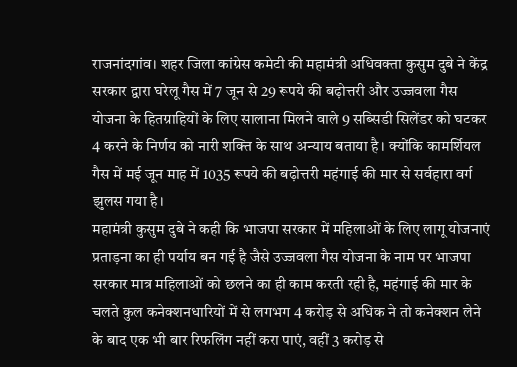राजनांदगांव। शहर जिला कांग्रेस कमेटी की महामंत्री अधिवक्ता कुसुम दुबे ने केंद्र सरकार द्वारा घरेलू गैस में 7 जून से 29 रूपये की बढ़ोत्तरी और उज्जवला गैस योजना के हितग्राहियों के लिए सालाना मिलने वाले 9 सब्सिडी सिलेंडर को घटकर 4 करने के निर्णय को नारी शक्ति के साथ अन्याय बताया है। क्योंकि कामर्शियल गैस में मई जून माह में 1035 रूपये की बढ़ोत्तरी महंगाई की मार से सर्वहारा वर्ग झुलस गया है।
महामंत्री कुसुम दुबे ने कही कि भाजपा सरकार में महिलाओं के लिए लागू योजनाएं प्रताड़ना का ही पर्याय बन गई है जैसे उज्जवला गैस योजना के नाम पर भाजपा सरकार मात्र महिलाओं को छलने का ही काम करती रही है, महंगाई की मार के चलते कुल कनेक्शनधारियों में से लगभग 4 करोड़ से अधिक ने तो कनेक्शन लेने के बाद एक भी बार रिफलिंग नहीं करा पाएं, वहीं 3 करोड़ से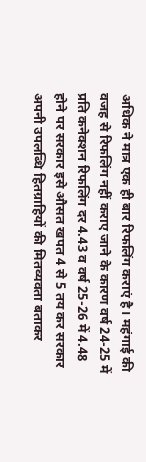अधिक ने मात्र एक ही बार रिफलिंग कराएं है। महंगाई की वजह से रिफलिंग नहीं कराए जाने के कारण वर्ष 24-25 में प्रति कनेक्शन रिफलिंग दर 4.43 व वर्ष 25-26 में 4.48 होने पर सरकार इसे औसत खपत 4 से 5 तय कर सरकार अपनी उपलब्धि हितग्राहियों की मितव्यवता बताकर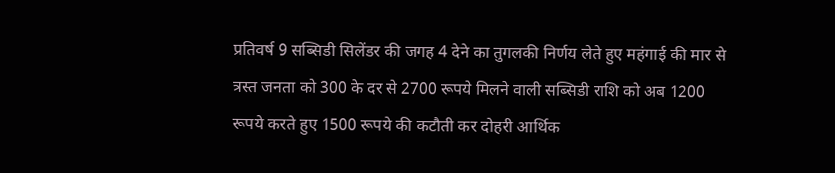प्रतिवर्ष 9 सब्सिडी सिलेंडर की जगह 4 देने का तुगलकी निर्णय लेते हुए महंगाई की मार से त्रस्त जनता को 300 के दर से 2700 रूपये मिलने वाली सब्सिडी राशि को अब 1200 रूपये करते हुए 1500 रूपये की कटौती कर दोहरी आर्थिक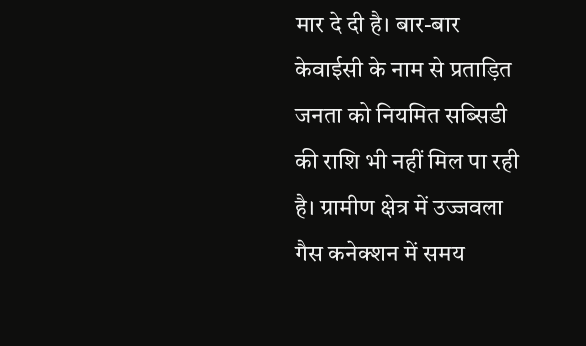मार दे दी है। बार-बार केवाईसी के नाम से प्रताड़ित जनता को नियमित सब्सिडी की राशि भी नहीं मिल पा रही है। ग्रामीण क्षेत्र में उज्जवला गैस कनेक्शन में समय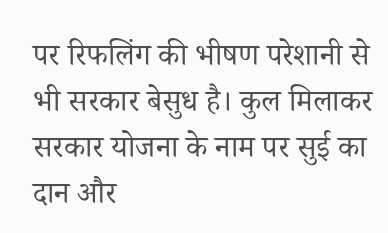पर रिफलिंग की भीषण परेशानी से भी सरकार बेसुध है। कुल मिलाकर सरकार योजना के नाम पर सुई का दान और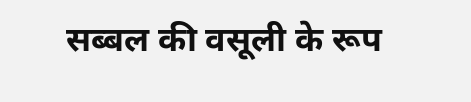सब्बल की वसूली के रूप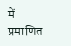में प्रमाणित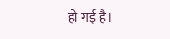हो गई है।